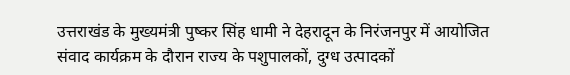उत्तराखंड के मुख्यमंत्री पुष्कर सिंह धामी ने देहरादून के निरंजनपुर में आयोजित संवाद कार्यक्रम के दौरान राज्य के पशुपालकों, दुग्ध उत्पादकों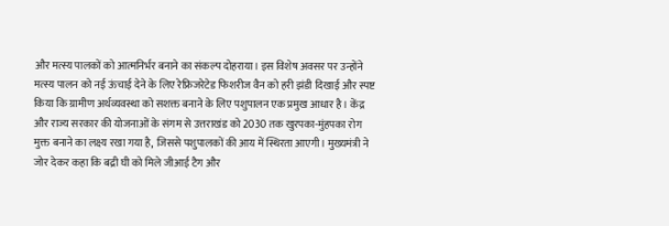और मत्स्य पालकों को आत्मनिर्भर बनाने का संकल्प दोहराया। इस विशेष अवसर पर उन्होंने मत्स्य पालन को नई ऊंचाई देने के लिए रेफ्रिजरेटेड फिशरीज वैन को हरी झंडी दिखाई और स्पष्ट किया कि ग्रामीण अर्थव्यवस्था को सशक्त बनाने के लिए पशुपालन एक प्रमुख आधार है। केंद्र और राज्य सरकार की योजनाओं के संगम से उत्तराखंड को 2030 तक खुरपका-मुंहपका रोग मुक्त बनाने का लक्ष्य रखा गया है, जिससे पशुपालकों की आय में स्थिरता आएगी। मुख्यमंत्री ने जोर देकर कहा कि बद्री घी को मिले जीआई टैग और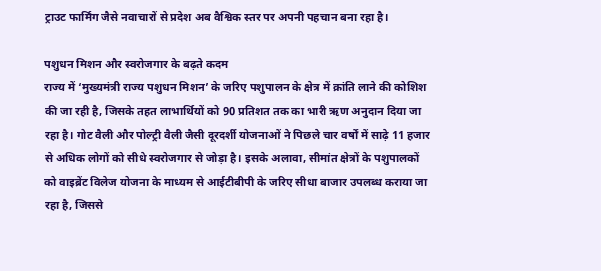ट्राउट फार्मिंग जैसे नवाचारों से प्रदेश अब वैश्विक स्तर पर अपनी पहचान बना रहा है।

पशुधन मिशन और स्वरोजगार के बढ़ते कदम
राज्य में ‘मुख्यमंत्री राज्य पशुधन मिशन’ के जरिए पशुपालन के क्षेत्र में क्रांति लाने की कोशिश की जा रही है, जिसके तहत लाभार्थियों को 90 प्रतिशत तक का भारी ऋण अनुदान दिया जा रहा है। गोट वैली और पोल्ट्री वैली जैसी दूरदर्शी योजनाओं ने पिछले चार वर्षों में साढ़े 11 हजार से अधिक लोगों को सीधे स्वरोजगार से जोड़ा है। इसके अलावा, सीमांत क्षेत्रों के पशुपालकों को वाइब्रेंट विलेज योजना के माध्यम से आईटीबीपी के जरिए सीधा बाजार उपलब्ध कराया जा रहा है, जिससे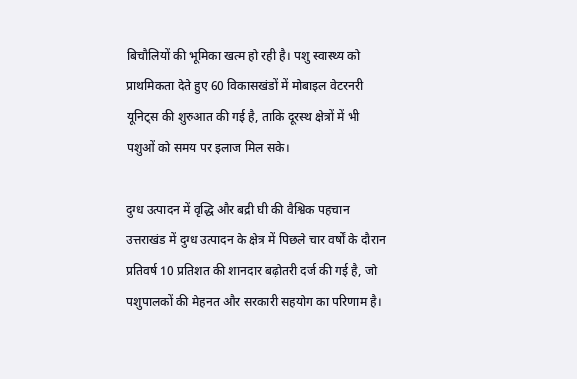बिचौलियों की भूमिका खत्म हो रही है। पशु स्वास्थ्य को प्राथमिकता देते हुए 60 विकासखंडों में मोबाइल वेटरनरी यूनिट्स की शुरुआत की गई है, ताकि दूरस्थ क्षेत्रों में भी पशुओं को समय पर इलाज मिल सके।

दुग्ध उत्पादन में वृद्धि और बद्री घी की वैश्विक पहचान
उत्तराखंड में दुग्ध उत्पादन के क्षेत्र में पिछले चार वर्षों के दौरान प्रतिवर्ष 10 प्रतिशत की शानदार बढ़ोतरी दर्ज की गई है, जो पशुपालकों की मेहनत और सरकारी सहयोग का परिणाम है।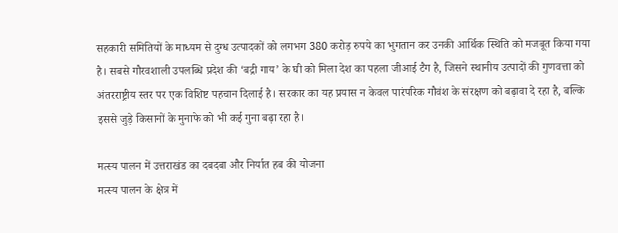सहकारी समितियों के माध्यम से दुग्ध उत्पादकों को लगभग 380 करोड़ रुपये का भुगतान कर उनकी आर्थिक स्थिति को मजबूत किया गया है। सबसे गौरवशाली उपलब्धि प्रदेश की ‘बद्री गाय’ के घी को मिला देश का पहला जीआई टैग है, जिसने स्थानीय उत्पादों की गुणवत्ता को अंतरराष्ट्रीय स्तर पर एक विशिष्ट पहचान दिलाई है। सरकार का यह प्रयास न केवल पारंपरिक गौवंश के संरक्षण को बढ़ावा दे रहा है, बल्कि इससे जुड़े किसानों के मुनाफे को भी कई गुना बढ़ा रहा है।

मत्स्य पालन में उत्तराखंड का दबदबा और निर्यात हब की योजना
मत्स्य पालन के क्षेत्र में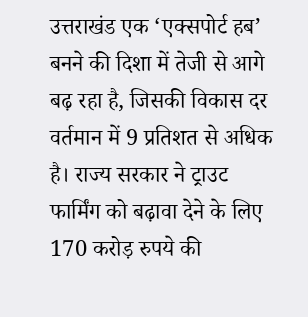उत्तराखंड एक ‘एक्सपोर्ट हब’ बनने की दिशा में तेजी से आगे बढ़ रहा है, जिसकी विकास दर वर्तमान में 9 प्रतिशत से अधिक है। राज्य सरकार ने ट्राउट फार्मिंग को बढ़ावा देने के लिए 170 करोड़ रुपये की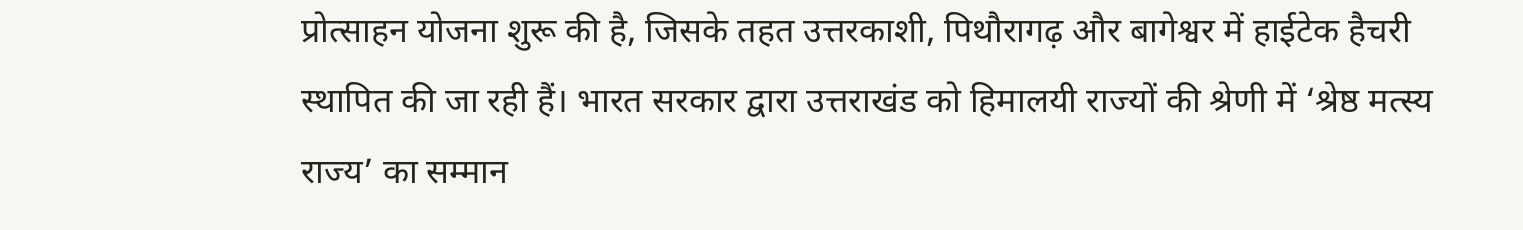प्रोत्साहन योजना शुरू की है, जिसके तहत उत्तरकाशी, पिथौरागढ़ और बागेश्वर में हाईटेक हैचरी स्थापित की जा रही हैं। भारत सरकार द्वारा उत्तराखंड को हिमालयी राज्यों की श्रेणी में ‘श्रेष्ठ मत्स्य राज्य’ का सम्मान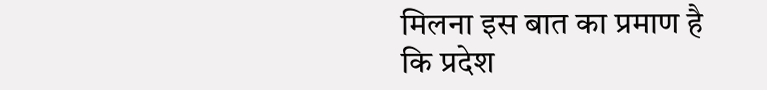मिलना इस बात का प्रमाण है कि प्रदेश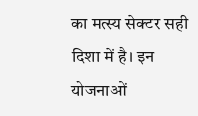का मत्स्य सेक्टर सही दिशा में है। इन योजनाओं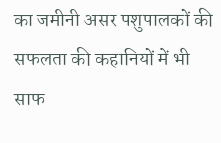का जमीनी असर पशुपालकों की सफलता की कहानियों में भी साफ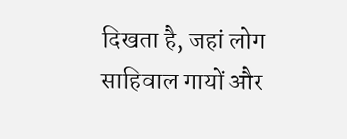दिखता है, जहां लोग साहिवाल गायों और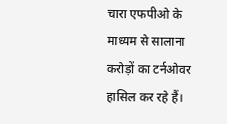चारा एफपीओ के माध्यम से सालाना करोड़ों का टर्नओवर हासिल कर रहे हैं।